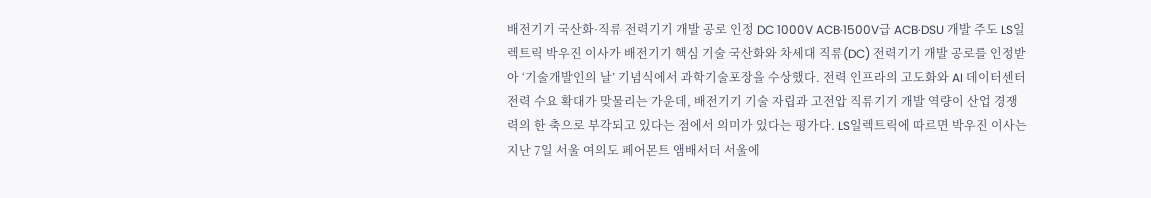배전기기 국산화·직류 전력기기 개발 공로 인정 DC 1000V ACB·1500V급 ACB·DSU 개발 주도 LS일렉트릭 박우진 이사가 배전기기 핵심 기술 국산화와 차세대 직류(DC) 전력기기 개발 공로를 인정받아 ‘기술개발인의 날’ 기념식에서 과학기술포장을 수상했다. 전력 인프라의 고도화와 AI 데이터센터 전력 수요 확대가 맞물리는 가운데, 배전기기 기술 자립과 고전압 직류기기 개발 역량이 산업 경쟁력의 한 축으로 부각되고 있다는 점에서 의미가 있다는 평가다. LS일렉트릭에 따르면 박우진 이사는 지난 7일 서울 여의도 페어몬트 앰배서더 서울에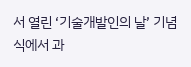서 열린 ‘기술개발인의 날’ 기념식에서 과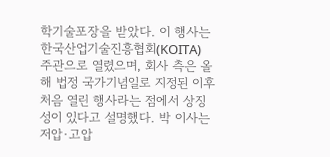학기술포장을 받았다. 이 행사는 한국산업기술진흥협회(KOITA) 주관으로 열렸으며, 회사 측은 올해 법정 국가기념일로 지정된 이후 처음 열린 행사라는 점에서 상징성이 있다고 설명했다. 박 이사는 저압·고압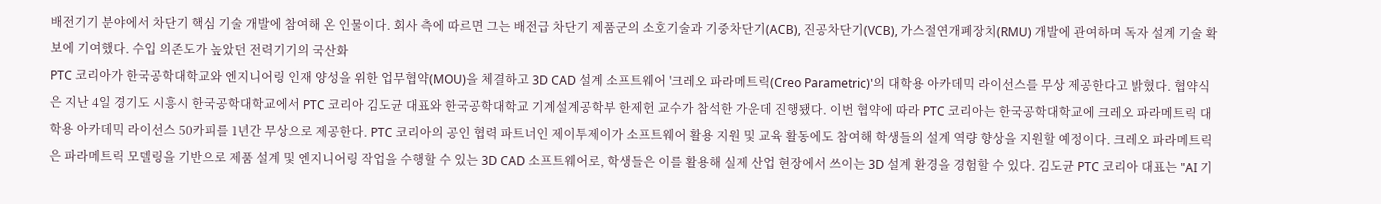배전기기 분야에서 차단기 핵심 기술 개발에 참여해 온 인물이다. 회사 측에 따르면 그는 배전급 차단기 제품군의 소호기술과 기중차단기(ACB), 진공차단기(VCB), 가스절연개폐장치(RMU) 개발에 관여하며 독자 설계 기술 확보에 기여했다. 수입 의존도가 높았던 전력기기의 국산화
PTC 코리아가 한국공학대학교와 엔지니어링 인재 양성을 위한 업무협약(MOU)을 체결하고 3D CAD 설계 소프트웨어 '크레오 파라메트릭(Creo Parametric)'의 대학용 아카데믹 라이선스를 무상 제공한다고 밝혔다. 협약식은 지난 4일 경기도 시흥시 한국공학대학교에서 PTC 코리아 김도균 대표와 한국공학대학교 기계설계공학부 한제헌 교수가 참석한 가운데 진행됐다. 이번 협약에 따라 PTC 코리아는 한국공학대학교에 크레오 파라메트릭 대학용 아카데믹 라이선스 50카피를 1년간 무상으로 제공한다. PTC 코리아의 공인 협력 파트너인 제이투제이가 소프트웨어 활용 지원 및 교육 활동에도 참여해 학생들의 설계 역량 향상을 지원할 예정이다. 크레오 파라메트릭은 파라메트릭 모델링을 기반으로 제품 설계 및 엔지니어링 작업을 수행할 수 있는 3D CAD 소프트웨어로, 학생들은 이를 활용해 실제 산업 현장에서 쓰이는 3D 설계 환경을 경험할 수 있다. 김도균 PTC 코리아 대표는 "AI 기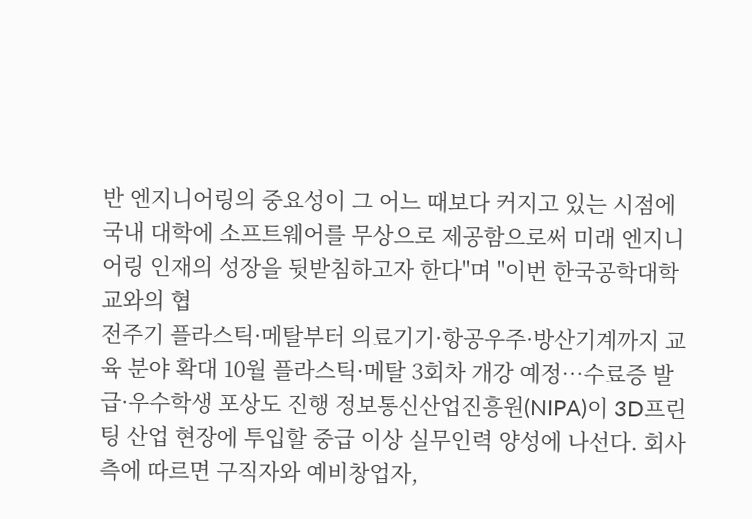반 엔지니어링의 중요성이 그 어느 때보다 커지고 있는 시점에 국내 대학에 소프트웨어를 무상으로 제공함으로써 미래 엔지니어링 인재의 성장을 뒷받침하고자 한다"며 "이번 한국공학대학교와의 협
전주기 플라스틱·메탈부터 의료기기·항공우주·방산기계까지 교육 분야 확대 10월 플라스틱·메탈 3회차 개강 예정…수료증 발급·우수학생 포상도 진행 정보통신산업진흥원(NIPA)이 3D프린팅 산업 현장에 투입할 중급 이상 실무인력 양성에 나선다. 회사 측에 따르면 구직자와 예비창업자,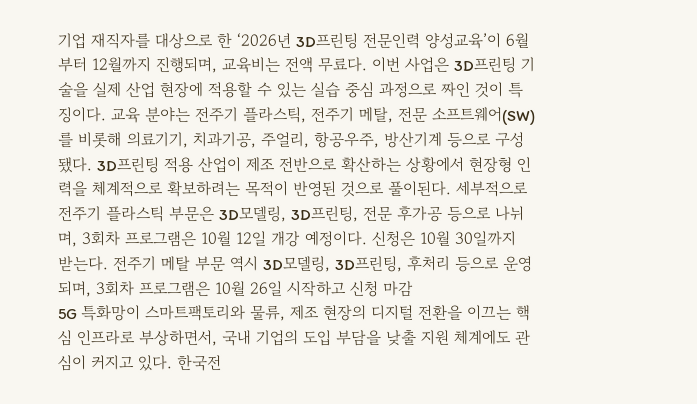기업 재직자를 대상으로 한 ‘2026년 3D프린팅 전문인력 양성교육’이 6월부터 12월까지 진행되며, 교육비는 전액 무료다. 이번 사업은 3D프린팅 기술을 실제 산업 현장에 적용할 수 있는 실습 중심 과정으로 짜인 것이 특징이다. 교육 분야는 전주기 플라스틱, 전주기 메탈, 전문 소프트웨어(SW)를 비롯해 의료기기, 치과기공, 주얼리, 항공우주, 방산기계 등으로 구성됐다. 3D프린팅 적용 산업이 제조 전반으로 확산하는 상황에서 현장형 인력을 체계적으로 확보하려는 목적이 반영된 것으로 풀이된다. 세부적으로 전주기 플라스틱 부문은 3D모델링, 3D프린팅, 전문 후가공 등으로 나뉘며, 3회차 프로그램은 10월 12일 개강 예정이다. 신청은 10월 30일까지 받는다. 전주기 메탈 부문 역시 3D모델링, 3D프린팅, 후처리 등으로 운영되며, 3회차 프로그램은 10월 26일 시작하고 신청 마감
5G 특화망이 스마트팩토리와 물류, 제조 현장의 디지털 전환을 이끄는 핵심 인프라로 부상하면서, 국내 기업의 도입 부담을 낮출 지원 체계에도 관심이 커지고 있다. 한국전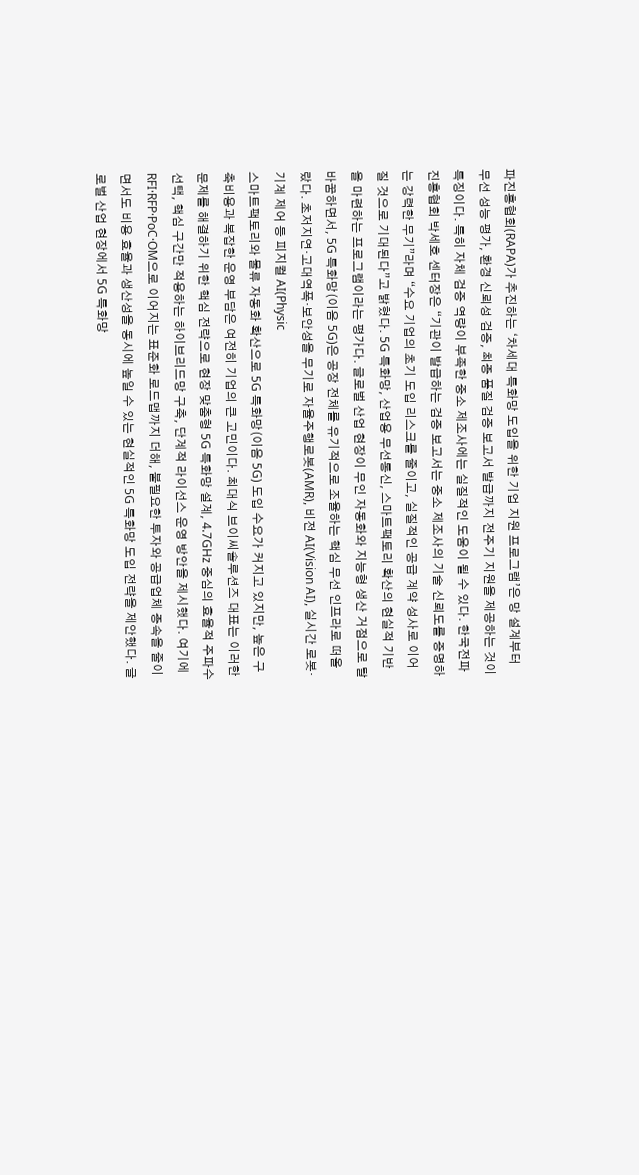파진흥협회(RAPA)가 추진하는 ‘차세대 특화망 도입을 위한 기업 지원 프로그램’은 망 설계부터 무선 성능 평가, 환경 신뢰성 검증, 최종 품질 검증 보고서 발급까지 전주기 지원을 제공하는 것이 특징이다. 특히 자체 검증 역량이 부족한 중소 제조사에는 실질적인 도움이 될 수 있다. 한국전파진흥협회 박세호 센터장은 “기관이 발급하는 검증 보고서는 중소 제조사의 기술 신뢰도를 증명하는 강력한 무기”라며 “수요 기업의 초기 도입 리스크를 줄이고, 실질적인 공급 계약 성사로 이어질 것으로 기대된다”고 밝혔다. 5G 특화망, 산업용 무선통신, 스마트팩토리 확산의 현실적 기반을 마련하는 프로그램이라는 평가다. 글로벌 산업 현장이 무인 자동화와 지능형 생산 거점으로 탈바꿈하면서, 5G 특화망(이음 5G)은 공장 전체를 유기적으로 조율하는 핵심 무선 인프라로 떠올랐다. 초저지연·고대역폭·보안성을 무기로 자율주행로봇(AMR), 비전 AI(Vision AI), 실시간 로봇·기계 제어 등 피지컬 AI(Physic
스마트팩토리와 물류 자동화 확산으로 5G 특화망(이음 5G) 도입 수요가 커지고 있지만, 높은 구축비용과 복잡한 운영 부담은 여전히 기업의 큰 고민이다. 최대식 브이씨솔루션즈 대표는 이러한 문제를 해결하기 위한 핵심 전략으로 현장 맞춤형 5G 특화망 설계, 4.7GHz 중심의 효율적 주파수 선택, 핵심 구간만 적용하는 하이브리드망 구축, 단계적 라이선스 운영 방안을 제시했다. 여기에 RFI·RFP·PoC·OM으로 이어지는 표준화 로드맵까지 더해, 불필요한 투자와 공급업체 종속을 줄이면서도 비용 효율과 생산성을 동시에 높일 수 있는 현실적인 5G 특화망 도입 전략을 제안했다. 글로벌 산업 현장에서 5G 특화망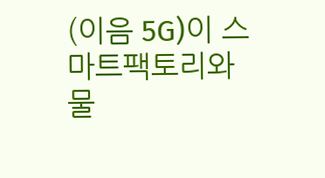(이음 5G)이 스마트팩토리와 물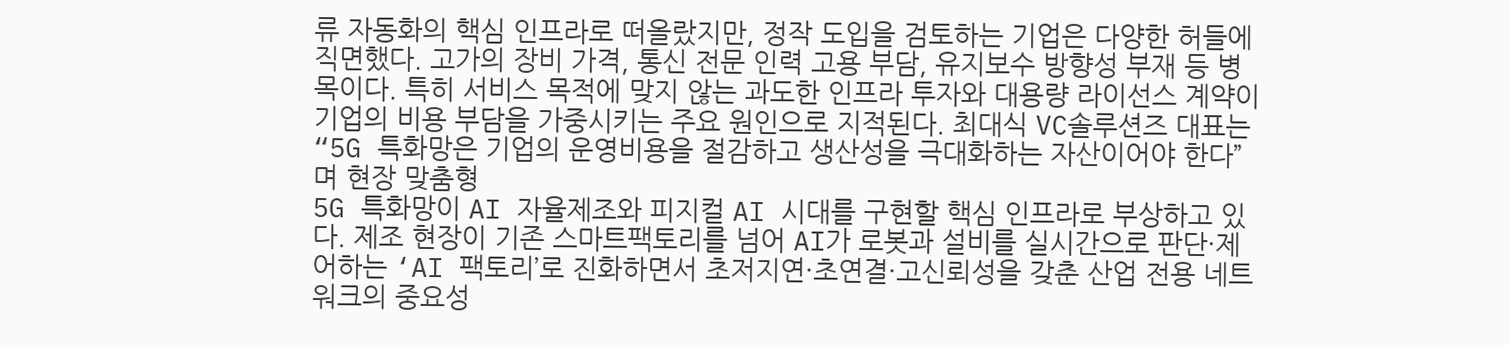류 자동화의 핵심 인프라로 떠올랐지만, 정작 도입을 검토하는 기업은 다양한 허들에 직면했다. 고가의 장비 가격, 통신 전문 인력 고용 부담, 유지보수 방향성 부재 등 병목이다. 특히 서비스 목적에 맞지 않는 과도한 인프라 투자와 대용량 라이선스 계약이 기업의 비용 부담을 가중시키는 주요 원인으로 지적된다. 최대식 VC솔루션즈 대표는 “5G 특화망은 기업의 운영비용을 절감하고 생산성을 극대화하는 자산이어야 한다”며 현장 맞춤형
5G 특화망이 AI 자율제조와 피지컬 AI 시대를 구현할 핵심 인프라로 부상하고 있다. 제조 현장이 기존 스마트팩토리를 넘어 AI가 로봇과 설비를 실시간으로 판단·제어하는 ‘AI 팩토리’로 진화하면서 초저지연·초연결·고신뢰성을 갖춘 산업 전용 네트워크의 중요성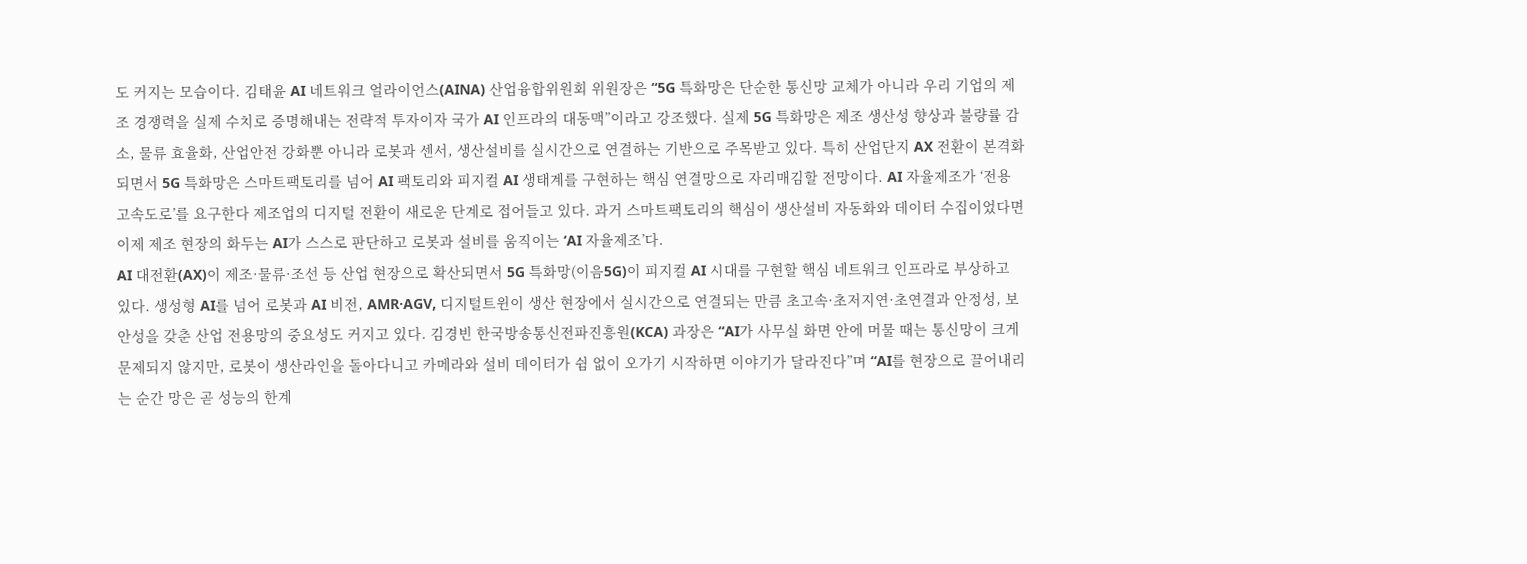도 커지는 모습이다. 김태윤 AI 네트워크 얼라이언스(AINA) 산업융합위원회 위원장은 “5G 특화망은 단순한 통신망 교체가 아니라 우리 기업의 제조 경쟁력을 실제 수치로 증명해내는 전략적 투자이자 국가 AI 인프라의 대동맥”이라고 강조했다. 실제 5G 특화망은 제조 생산성 향상과 불량률 감소, 물류 효율화, 산업안전 강화뿐 아니라 로봇과 센서, 생산설비를 실시간으로 연결하는 기반으로 주목받고 있다. 특히 산업단지 AX 전환이 본격화되면서 5G 특화망은 스마트팩토리를 넘어 AI 팩토리와 피지컬 AI 생태계를 구현하는 핵심 연결망으로 자리매김할 전망이다. AI 자율제조가 ‘전용 고속도로’를 요구한다 제조업의 디지털 전환이 새로운 단계로 접어들고 있다. 과거 스마트팩토리의 핵심이 생산설비 자동화와 데이터 수집이었다면 이제 제조 현장의 화두는 AI가 스스로 판단하고 로봇과 설비를 움직이는 ‘AI 자율제조’다.
AI 대전환(AX)이 제조·물류·조선 등 산업 현장으로 확산되면서 5G 특화망(이음5G)이 피지컬 AI 시대를 구현할 핵심 네트워크 인프라로 부상하고 있다. 생성형 AI를 넘어 로봇과 AI 비전, AMR·AGV, 디지털트윈이 생산 현장에서 실시간으로 연결되는 만큼 초고속·초저지연·초연결과 안정성, 보안성을 갖춘 산업 전용망의 중요성도 커지고 있다. 김경빈 한국방송통신전파진흥원(KCA) 과장은 “AI가 사무실 화면 안에 머물 때는 통신망이 크게 문제되지 않지만, 로봇이 생산라인을 돌아다니고 카메라와 설비 데이터가 쉼 없이 오가기 시작하면 이야기가 달라진다”며 “AI를 현장으로 끌어내리는 순간 망은 곧 성능의 한계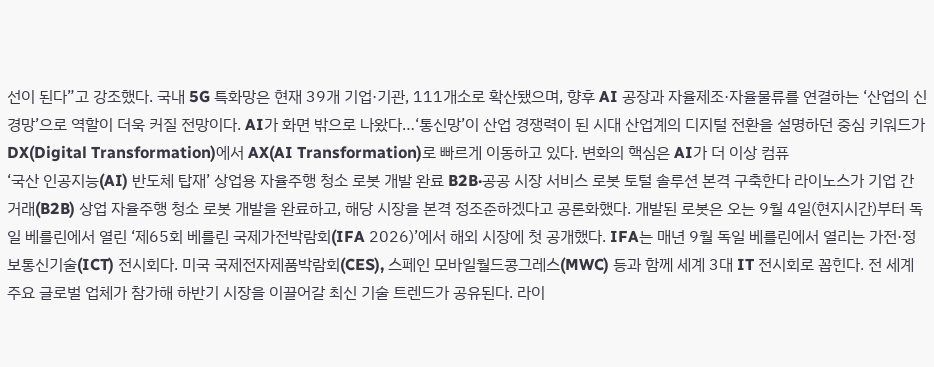선이 된다”고 강조했다. 국내 5G 특화망은 현재 39개 기업·기관, 111개소로 확산됐으며, 향후 AI 공장과 자율제조·자율물류를 연결하는 ‘산업의 신경망’으로 역할이 더욱 커질 전망이다. AI가 화면 밖으로 나왔다…‘통신망’이 산업 경쟁력이 된 시대 산업계의 디지털 전환을 설명하던 중심 키워드가 DX(Digital Transformation)에서 AX(AI Transformation)로 빠르게 이동하고 있다. 변화의 핵심은 AI가 더 이상 컴퓨
‘국산 인공지능(AI) 반도체 탑재’ 상업용 자율주행 청소 로봇 개발 완료 B2B·공공 시장 서비스 로봇 토털 솔루션 본격 구축한다 라이노스가 기업 간 거래(B2B) 상업 자율주행 청소 로봇 개발을 완료하고, 해당 시장을 본격 정조준하겠다고 공론화했다. 개발된 로봇은 오는 9월 4일(현지시간)부터 독일 베를린에서 열린 ‘제65회 베를린 국제가전박람회(IFA 2026)’에서 해외 시장에 첫 공개했다. IFA는 매년 9월 독일 베를린에서 열리는 가전·정보통신기술(ICT) 전시회다. 미국 국제전자제품박람회(CES), 스페인 모바일월드콩그레스(MWC) 등과 함께 세계 3대 IT 전시회로 꼽힌다. 전 세계 주요 글로벌 업체가 참가해 하반기 시장을 이끌어갈 최신 기술 트렌드가 공유된다. 라이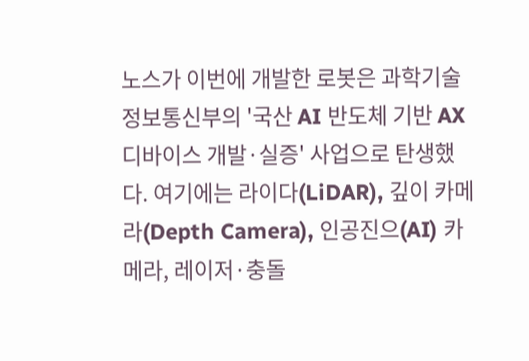노스가 이번에 개발한 로봇은 과학기술정보통신부의 '국산 AI 반도체 기반 AX 디바이스 개발·실증' 사업으로 탄생했다. 여기에는 라이다(LiDAR), 깊이 카메라(Depth Camera), 인공진으(AI) 카메라, 레이저·충돌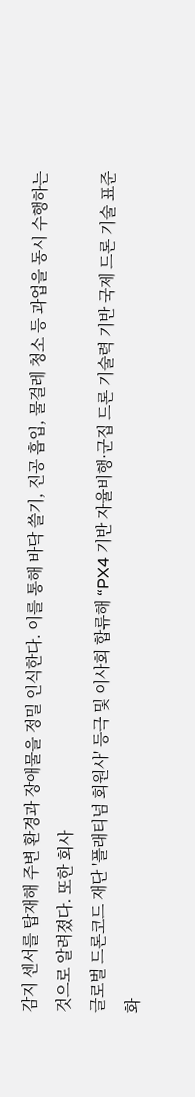감지 센서를 탑재해 주변 환경과 장애물을 정밀 인식한다. 이를 통해 바닥 쓸기, 진공 흡입, 물걸레 청소 등 과업을 동시 수행하는 것으로 알려졌다. 또한 회사
글로벌 드론코드 재단 '플래티넘 회원사' 등극 및 이사회 합류해 “PX4 기반 자율비행·군집 드론 기술력 기반 국제 드론 기술 표준화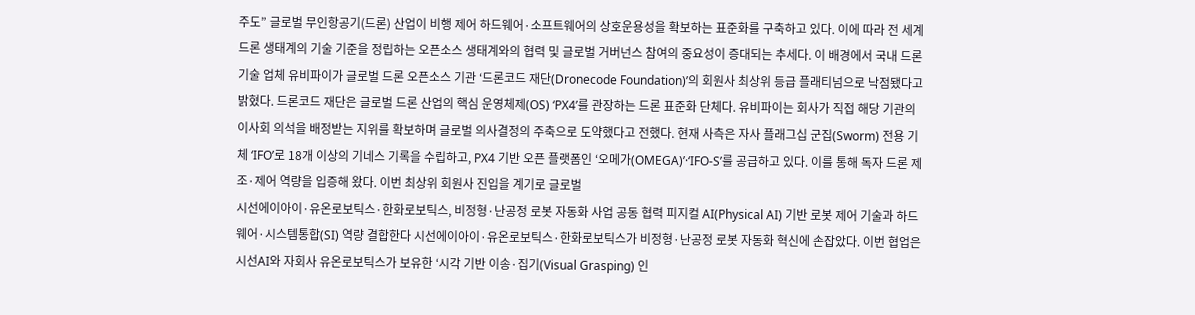주도” 글로벌 무인항공기(드론) 산업이 비행 제어 하드웨어·소프트웨어의 상호운용성을 확보하는 표준화를 구축하고 있다. 이에 따라 전 세계 드론 생태계의 기술 기준을 정립하는 오픈소스 생태계와의 협력 및 글로벌 거버넌스 참여의 중요성이 증대되는 추세다. 이 배경에서 국내 드론 기술 업체 유비파이가 글로벌 드론 오픈소스 기관 ‘드론코드 재단(Dronecode Foundation)’의 회원사 최상위 등급 플래티넘으로 낙점됐다고 밝혔다. 드론코드 재단은 글로벌 드론 산업의 핵심 운영체제(OS) ‘PX4’를 관장하는 드론 표준화 단체다. 유비파이는 회사가 직접 해당 기관의 이사회 의석을 배정받는 지위를 확보하며 글로벌 의사결정의 주축으로 도약했다고 전했다. 현재 사측은 자사 플래그십 군집(Sworm) 전용 기체 ‘IFO’로 18개 이상의 기네스 기록을 수립하고, PX4 기반 오픈 플랫폼인 ‘오메가(OMEGA)’·‘IFO-S’를 공급하고 있다. 이를 통해 독자 드론 제조·제어 역량을 입증해 왔다. 이번 최상위 회원사 진입을 계기로 글로벌
시선에이아이·유온로보틱스·한화로보틱스, 비정형·난공정 로봇 자동화 사업 공동 협력 피지컬 AI(Physical AI) 기반 로봇 제어 기술과 하드웨어·시스템통합(SI) 역량 결합한다 시선에이아이·유온로보틱스·한화로보틱스가 비정형·난공정 로봇 자동화 혁신에 손잡았다. 이번 협업은 시선AI와 자회사 유온로보틱스가 보유한 ‘시각 기반 이송·집기(Visual Grasping) 인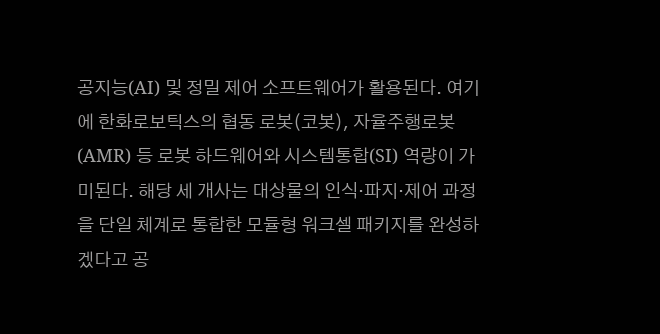공지능(AI) 및 정밀 제어 소프트웨어가 활용된다. 여기에 한화로보틱스의 협동 로봇(코봇), 자율주행로봇(AMR) 등 로봇 하드웨어와 시스템통합(SI) 역량이 가미된다. 해당 세 개사는 대상물의 인식·파지·제어 과정을 단일 체계로 통합한 모듈형 워크셀 패키지를 완성하겠다고 공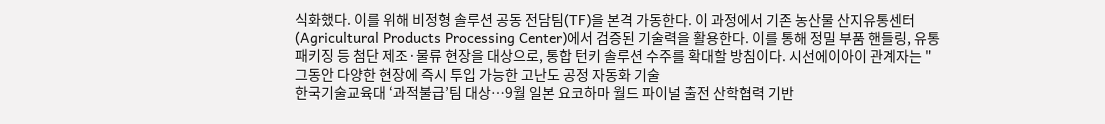식화했다. 이를 위해 비정형 솔루션 공동 전담팀(TF)을 본격 가동한다. 이 과정에서 기존 농산물 산지유통센터(Agricultural Products Processing Center)에서 검증된 기술력을 활용한다. 이를 통해 정밀 부품 핸들링, 유통 패키징 등 첨단 제조·물류 현장을 대상으로, 통합 턴키 솔루션 수주를 확대할 방침이다. 시선에이아이 관계자는 "그동안 다양한 현장에 즉시 투입 가능한 고난도 공정 자동화 기술
한국기술교육대 ‘과적불급’팀 대상…9월 일본 요코하마 월드 파이널 출전 산학협력 기반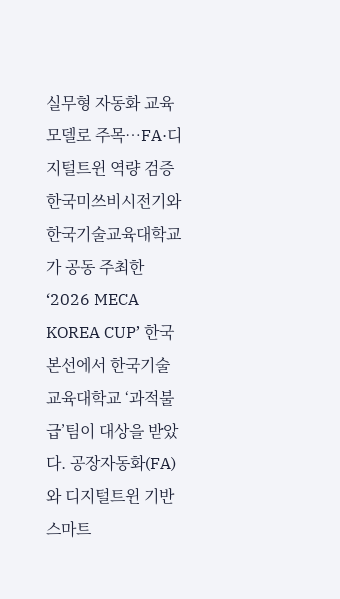실무형 자동화 교육 모델로 주목…FA·디지털트윈 역량 검증 한국미쓰비시전기와 한국기술교육대학교가 공동 주최한 ‘2026 MECA KOREA CUP’ 한국 본선에서 한국기술교육대학교 ‘과적불급’팀이 대상을 받았다. 공장자동화(FA)와 디지털트윈 기반 스마트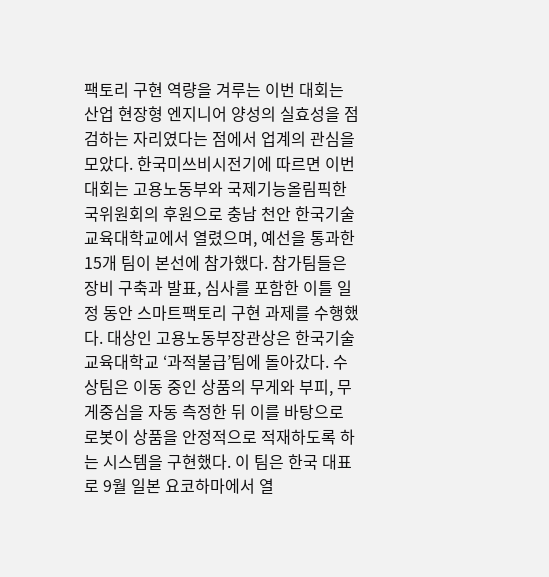팩토리 구현 역량을 겨루는 이번 대회는 산업 현장형 엔지니어 양성의 실효성을 점검하는 자리였다는 점에서 업계의 관심을 모았다. 한국미쓰비시전기에 따르면 이번 대회는 고용노동부와 국제기능올림픽한국위원회의 후원으로 충남 천안 한국기술교육대학교에서 열렸으며, 예선을 통과한 15개 팀이 본선에 참가했다. 참가팀들은 장비 구축과 발표, 심사를 포함한 이틀 일정 동안 스마트팩토리 구현 과제를 수행했다. 대상인 고용노동부장관상은 한국기술교육대학교 ‘과적불급’팀에 돌아갔다. 수상팀은 이동 중인 상품의 무게와 부피, 무게중심을 자동 측정한 뒤 이를 바탕으로 로봇이 상품을 안정적으로 적재하도록 하는 시스템을 구현했다. 이 팀은 한국 대표로 9월 일본 요코하마에서 열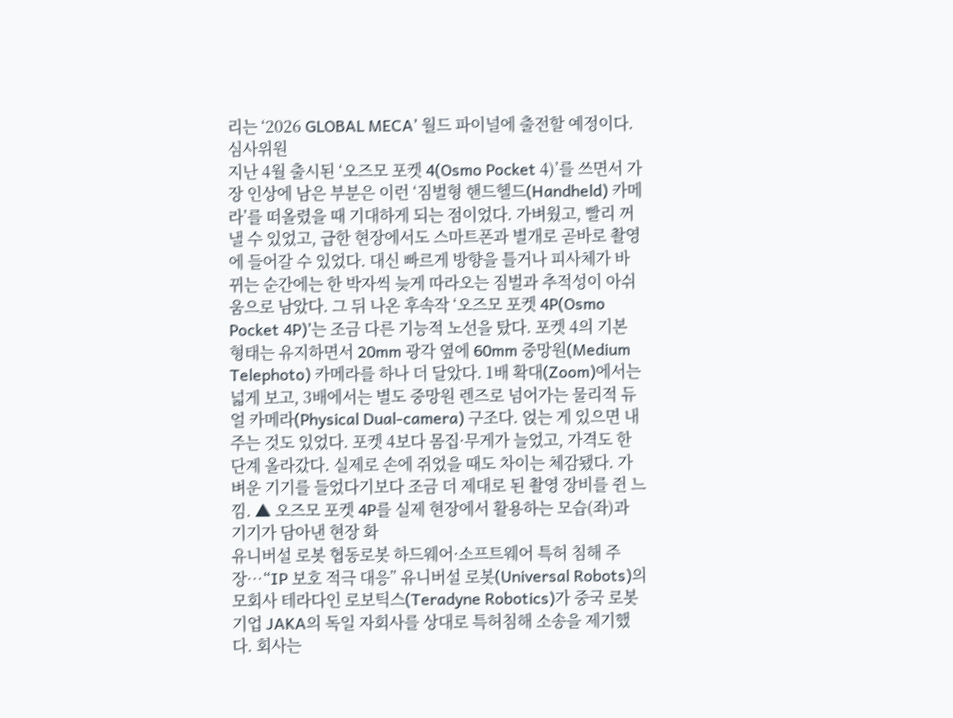리는 ‘2026 GLOBAL MECA’ 월드 파이널에 출전할 예정이다. 심사위원
지난 4월 출시된 ‘오즈모 포켓 4(Osmo Pocket 4)’를 쓰면서 가장 인상에 남은 부분은 이런 ‘짐벌형 핸드헬드(Handheld) 카메라’를 떠올렸을 때 기대하게 되는 점이었다. 가벼웠고, 빨리 꺼낼 수 있었고, 급한 현장에서도 스마트폰과 별개로 곧바로 촬영에 들어갈 수 있었다. 대신 빠르게 방향을 틀거나 피사체가 바뀌는 순간에는 한 박자씩 늦게 따라오는 짐벌과 추적성이 아쉬움으로 남았다. 그 뒤 나온 후속작 ‘오즈모 포켓 4P(Osmo Pocket 4P)’는 조금 다른 기능적 노선을 탔다. 포켓 4의 기본 형태는 유지하면서 20mm 광각 옆에 60mm 중망원(Medium Telephoto) 카메라를 하나 더 달았다. 1배 확대(Zoom)에서는 넓게 보고, 3배에서는 별도 중망원 렌즈로 넘어가는 물리적 듀얼 카메라(Physical Dual-camera) 구조다. 얹는 게 있으면 내주는 것도 있었다. 포켓 4보다 몸집·무게가 늘었고, 가격도 한 단계 올라갔다. 실제로 손에 쥐었을 때도 차이는 체감됐다. 가벼운 기기를 들었다기보다 조금 더 제대로 된 촬영 장비를 쥔 느낌. ▲ 오즈모 포켓 4P를 실제 현장에서 활용하는 모습(좌)과 기기가 담아낸 현장 화
유니버설 로봇 협동로봇 하드웨어·소프트웨어 특허 침해 주장…“IP 보호 적극 대응” 유니버설 로봇(Universal Robots)의 모회사 테라다인 로보틱스(Teradyne Robotics)가 중국 로봇 기업 JAKA의 독일 자회사를 상대로 특허침해 소송을 제기했다. 회사는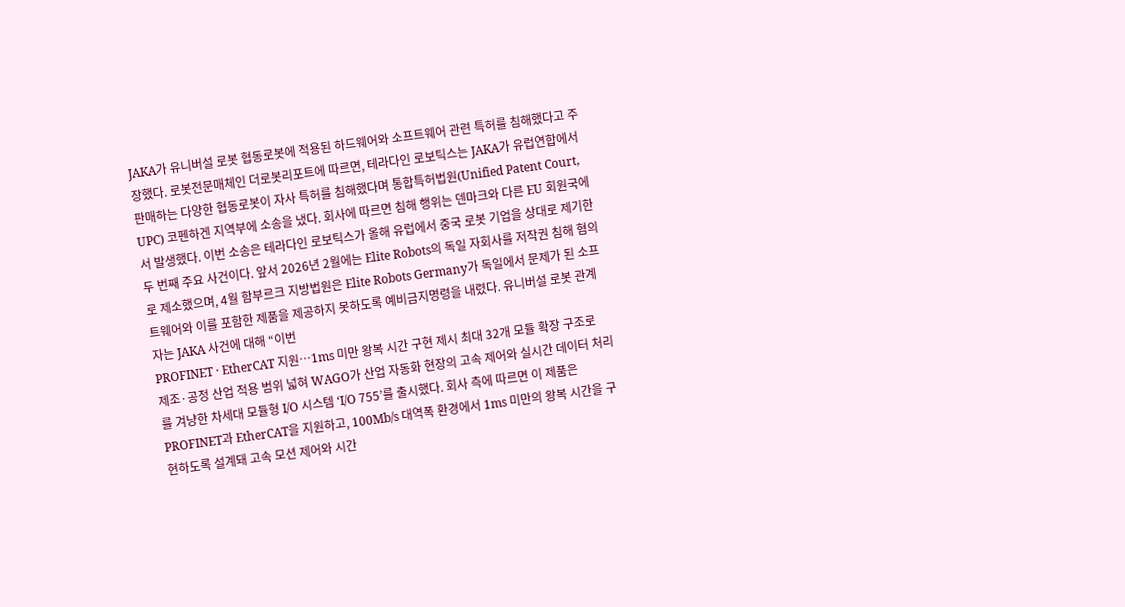JAKA가 유니버설 로봇 협동로봇에 적용된 하드웨어와 소프트웨어 관련 특허를 침해했다고 주장했다. 로봇전문매체인 더로봇리포트에 따르면, 테라다인 로보틱스는 JAKA가 유럽연합에서 판매하는 다양한 협동로봇이 자사 특허를 침해했다며 통합특허법원(Unified Patent Court, UPC) 코펜하겐 지역부에 소송을 냈다. 회사에 따르면 침해 행위는 덴마크와 다른 EU 회원국에서 발생했다. 이번 소송은 테라다인 로보틱스가 올해 유럽에서 중국 로봇 기업을 상대로 제기한 두 번째 주요 사건이다. 앞서 2026년 2월에는 Elite Robots의 독일 자회사를 저작권 침해 혐의로 제소했으며, 4월 함부르크 지방법원은 Elite Robots Germany가 독일에서 문제가 된 소프트웨어와 이를 포함한 제품을 제공하지 못하도록 예비금지명령을 내렸다. 유니버설 로봇 관계자는 JAKA 사건에 대해 “이번
PROFINET · EtherCAT 지원…1ms 미만 왕복 시간 구현 제시 최대 32개 모듈 확장 구조로 제조·공정 산업 적용 범위 넓혀 WAGO가 산업 자동화 현장의 고속 제어와 실시간 데이터 처리를 겨냥한 차세대 모듈형 I/O 시스템 ‘I/O 755’를 출시했다. 회사 측에 따르면 이 제품은 PROFINET과 EtherCAT을 지원하고, 100Mb/s 대역폭 환경에서 1ms 미만의 왕복 시간을 구현하도록 설계돼 고속 모션 제어와 시간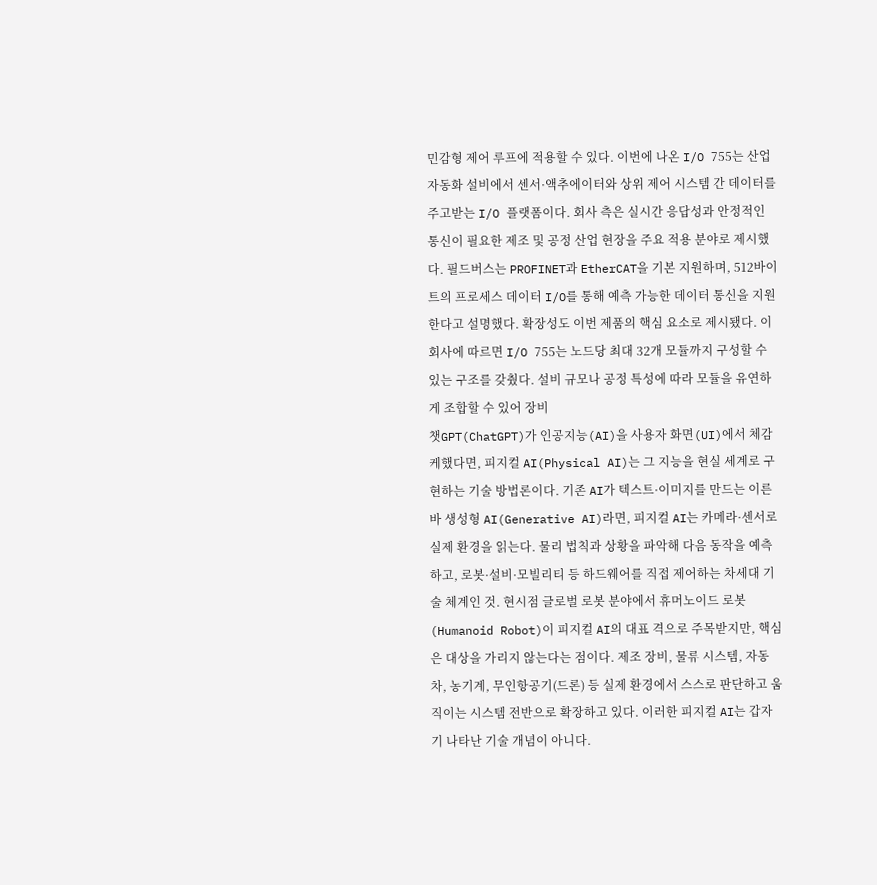민감형 제어 루프에 적용할 수 있다. 이번에 나온 I/O 755는 산업 자동화 설비에서 센서·액추에이터와 상위 제어 시스템 간 데이터를 주고받는 I/O 플랫폼이다. 회사 측은 실시간 응답성과 안정적인 통신이 필요한 제조 및 공정 산업 현장을 주요 적용 분야로 제시했다. 필드버스는 PROFINET과 EtherCAT을 기본 지원하며, 512바이트의 프로세스 데이터 I/O를 통해 예측 가능한 데이터 통신을 지원한다고 설명했다. 확장성도 이번 제품의 핵심 요소로 제시됐다. 이 회사에 따르면 I/O 755는 노드당 최대 32개 모듈까지 구성할 수 있는 구조를 갖췄다. 설비 규모나 공정 특성에 따라 모듈을 유연하게 조합할 수 있어 장비
챗GPT(ChatGPT)가 인공지능(AI)을 사용자 화면(UI)에서 체감케했다면, 피지컬 AI(Physical AI)는 그 지능을 현실 세계로 구현하는 기술 방법론이다. 기존 AI가 텍스트·이미지를 만드는 이른바 생성형 AI(Generative AI)라면, 피지컬 AI는 카메라·센서로 실제 환경을 읽는다. 물리 법칙과 상황을 파악해 다음 동작을 예측하고, 로봇·설비·모빌리티 등 하드웨어를 직접 제어하는 차세대 기술 체계인 것. 현시점 글로벌 로봇 분야에서 휴머노이드 로봇(Humanoid Robot)이 피지컬 AI의 대표 격으로 주목받지만, 핵심은 대상을 가리지 않는다는 점이다. 제조 장비, 물류 시스템, 자동차, 농기계, 무인항공기(드론) 등 실제 환경에서 스스로 판단하고 움직이는 시스템 전반으로 확장하고 있다. 이러한 피지컬 AI는 갑자기 나타난 기술 개념이 아니다.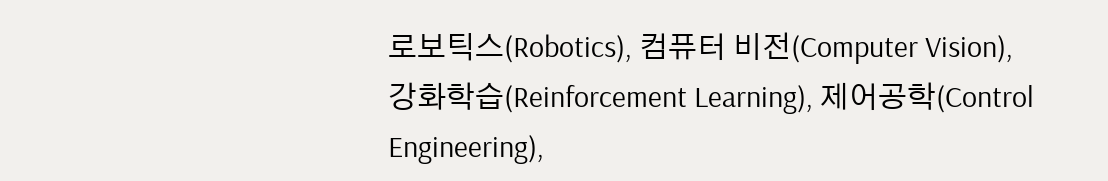로보틱스(Robotics), 컴퓨터 비전(Computer Vision), 강화학습(Reinforcement Learning), 제어공학(Control Engineering),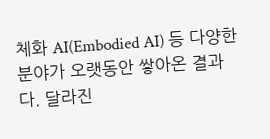체화 AI(Embodied AI) 등 다양한 분야가 오랫동안 쌓아온 결과다. 달라진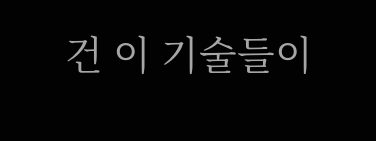건 이 기술들이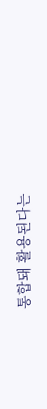통합돼 활용된다는